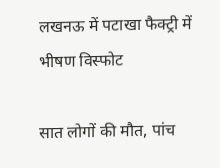लखनऊ में पटाखा फैक्ट्री में भीषण विस्फोट

सात लोगों की मौत, पांच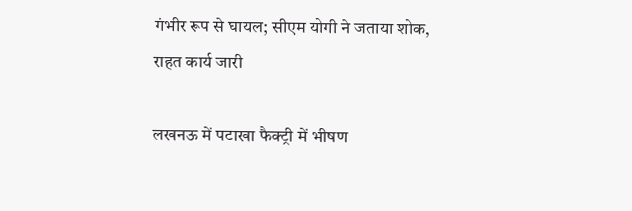गंभीर रूप से घायल; सीएम योगी ने जताया शोक, राहत कार्य जारी

लखनऊ में पटाखा फैक्ट्री में भीषण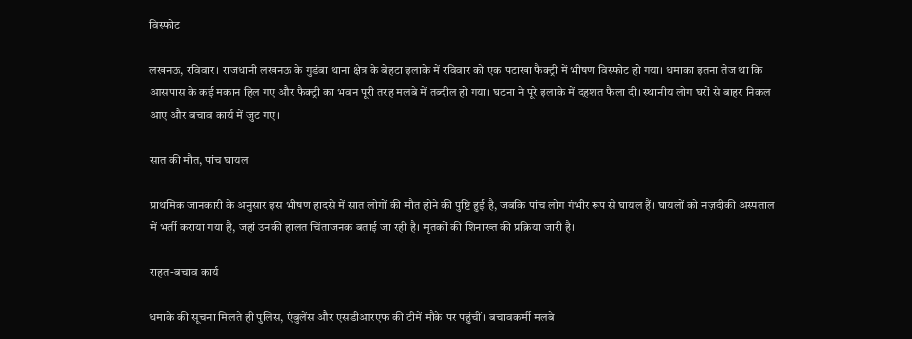विस्फोट

लखनऊ, रविवार। राजधानी लखनऊ के गुडंबा थाना क्षेत्र के बेहटा इलाके में रविवार को एक पटाखा फैक्ट्री में भीषण विस्फोट हो गया। धमाका इतना तेज था कि आसपास के कई मकान हिल गए और फैक्ट्री का भवन पूरी तरह मलबे में तब्दील हो गया। घटना ने पूरे इलाके में दहशत फैला दी। स्थानीय लोग घरों से बाहर निकल आए और बचाव कार्य में जुट गए।

सात की मौत, पांच घायल

प्राथमिक जानकारी के अनुसार इस भीषण हादसे में सात लोगों की मौत होने की पुष्टि हुई है, जबकि पांच लोग गंभीर रूप से घायल हैं। घायलों को नज़दीकी अस्पताल में भर्ती कराया गया है, जहां उनकी हालत चिंताजनक बताई जा रही है। मृतकों की शिनाख्त की प्रक्रिया जारी है।

राहत-बचाव कार्य

धमाके की सूचना मिलते ही पुलिस, एंबुलेंस और एसडीआरएफ की टीमें मौके पर पहुंचीं। बचावकर्मी मलबे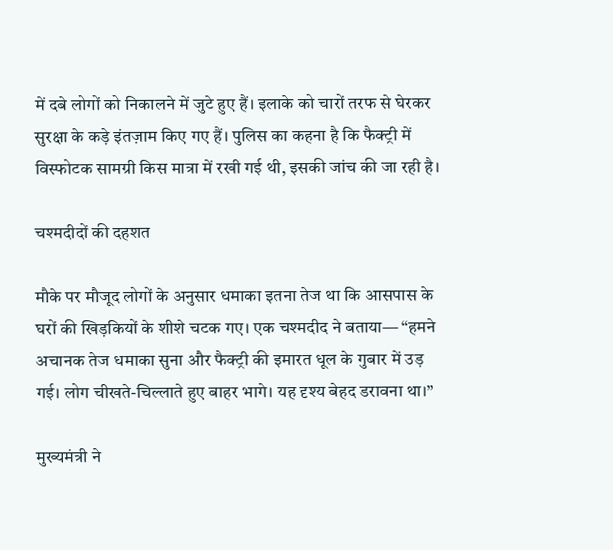में दबे लोगों को निकालने में जुटे हुए हैं। इलाके को चारों तरफ से घेरकर सुरक्षा के कड़े इंतज़ाम किए गए हैं। पुलिस का कहना है कि फैक्ट्री में विस्फोटक सामग्री किस मात्रा में रखी गई थी, इसकी जांच की जा रही है।

चश्मदीदों की दहशत

मौके पर मौजूद लोगों के अनुसार धमाका इतना तेज था कि आसपास के घरों की खिड़कियों के शीशे चटक गए। एक चश्मदीद ने बताया— “हमने अचानक तेज धमाका सुना और फैक्ट्री की इमारत धूल के गुबार में उड़ गई। लोग चीखते-चिल्लाते हुए बाहर भागे। यह दृश्य बेहद डरावना था।”

मुख्यमंत्री ने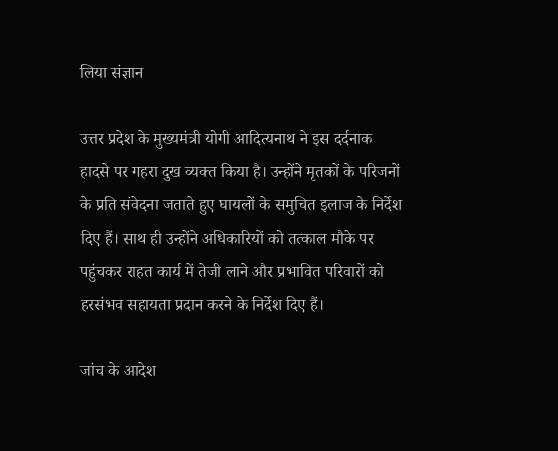लिया संज्ञान

उत्तर प्रदेश के मुख्यमंत्री योगी आदित्यनाथ ने इस दर्दनाक हादसे पर गहरा दुख व्यक्त किया है। उन्होंने मृतकों के परिजनों के प्रति संवेदना जताते हुए घायलों के समुचित इलाज के निर्देश दिए हैं। साथ ही उन्होंने अधिकारियों को तत्काल मौके पर पहुंचकर राहत कार्य में तेजी लाने और प्रभावित परिवारों को हरसंभव सहायता प्रदान करने के निर्देश दिए हैं।

जांच के आदेश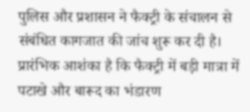पुलिस और प्रशासन ने फैक्ट्री के संचालन से संबंधित कागजात की जांच शुरू कर दी है। प्रारंभिक आशंका है कि फैक्ट्री में बड़ी मात्रा में पटाखे और बारूद का भंडारण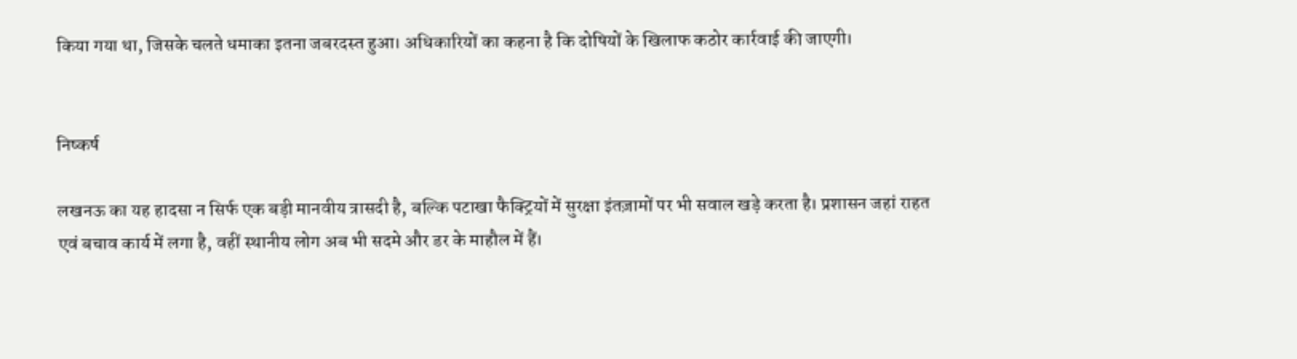किया गया था, जिसके चलते धमाका इतना जबरदस्त हुआ। अधिकारियों का कहना है कि दोषियों के खिलाफ कठोर कार्रवाई की जाएगी।


निष्कर्ष

लखनऊ का यह हादसा न सिर्फ एक बड़ी मानवीय त्रासदी है, बल्कि पटाखा फैक्ट्रियों में सुरक्षा इंतज़ामों पर भी सवाल खड़े करता है। प्रशासन जहां राहत एवं बचाव कार्य में लगा है, वहीं स्थानीय लोग अब भी सदमे और डर के माहौल में हैं।